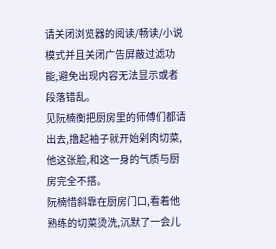请关闭浏览器的阅读/畅读/小说模式并且关闭广告屏蔽过滤功能,避免出现内容无法显示或者段落错乱。
见阮楠衡把厨房里的师傅们都请出去,撸起袖子就开始剁肉切菜,
他这张脸,和这一身的气质与厨房完全不搭。
阮楠惜斜靠在厨房门口,看着他熟练的切菜烫洗,沉默了一会儿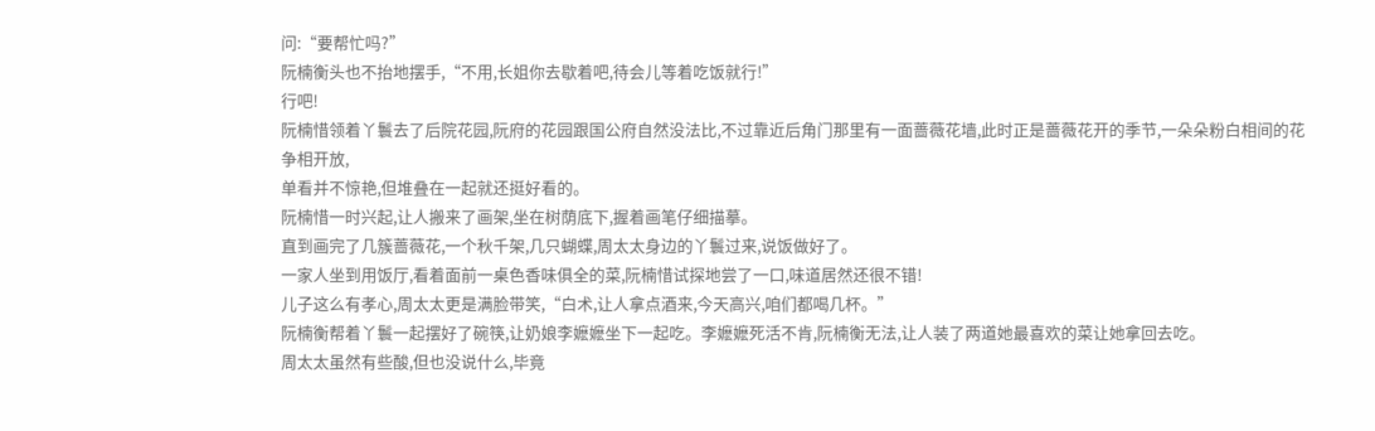问:“要帮忙吗?”
阮楠衡头也不抬地摆手,“不用,长姐你去歇着吧,待会儿等着吃饭就行!”
行吧!
阮楠惜领着丫鬟去了后院花园,阮府的花园跟国公府自然没法比,不过靠近后角门那里有一面蔷薇花墙,此时正是蔷薇花开的季节,一朵朵粉白相间的花争相开放,
单看并不惊艳,但堆叠在一起就还挺好看的。
阮楠惜一时兴起,让人搬来了画架,坐在树荫底下,握着画笔仔细描摹。
直到画完了几簇蔷薇花,一个秋千架,几只蝴蝶,周太太身边的丫鬟过来,说饭做好了。
一家人坐到用饭厅,看着面前一桌色香味俱全的菜,阮楠惜试探地尝了一口,味道居然还很不错!
儿子这么有孝心,周太太更是满脸带笑,“白术,让人拿点酒来,今天高兴,咱们都喝几杯。”
阮楠衡帮着丫鬟一起摆好了碗筷,让奶娘李嬷嬷坐下一起吃。李嬷嬷死活不肯,阮楠衡无法,让人装了两道她最喜欢的菜让她拿回去吃。
周太太虽然有些酸,但也没说什么,毕竟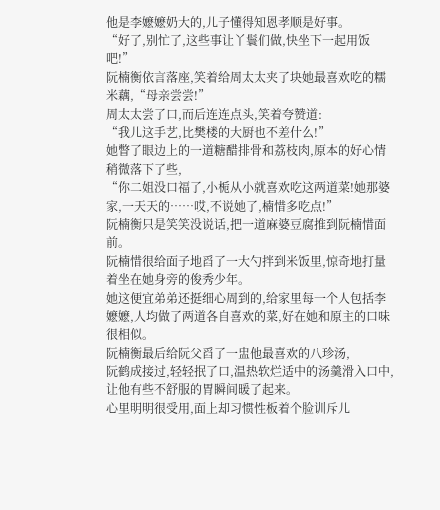他是李嬷嬷奶大的,儿子懂得知恩孝顺是好事。
“好了,别忙了,这些事让丫鬟们做,快坐下一起用饭吧!”
阮楠衡依言落座,笑着给周太太夹了块她最喜欢吃的糯米藕,“母亲尝尝!”
周太太尝了口,而后连连点头,笑着夸赞道:
“我儿这手艺,比樊楼的大厨也不差什么!”
她瞥了眼边上的一道糖醋排骨和荔枝肉,原本的好心情稍微落下了些,
“你二姐没口福了,小栀从小就喜欢吃这两道菜!她那婆家,一天天的……哎,不说她了,楠惜多吃点!”
阮楠衡只是笑笑没说话,把一道麻婆豆腐推到阮楠惜面前。
阮楠惜很给面子地舀了一大勺拌到米饭里,惊奇地打量着坐在她身旁的俊秀少年。
她这便宜弟弟还挺细心周到的,给家里每一个人包括李嬷嬷,人均做了两道各自喜欢的菜,好在她和原主的口味很相似。
阮楠衡最后给阮父舀了一盅他最喜欢的八珍汤,
阮鹤成接过,轻轻抿了口,温热软烂适中的汤羹滑入口中,让他有些不舒服的胃瞬间暖了起来。
心里明明很受用,面上却习惯性板着个脸训斥儿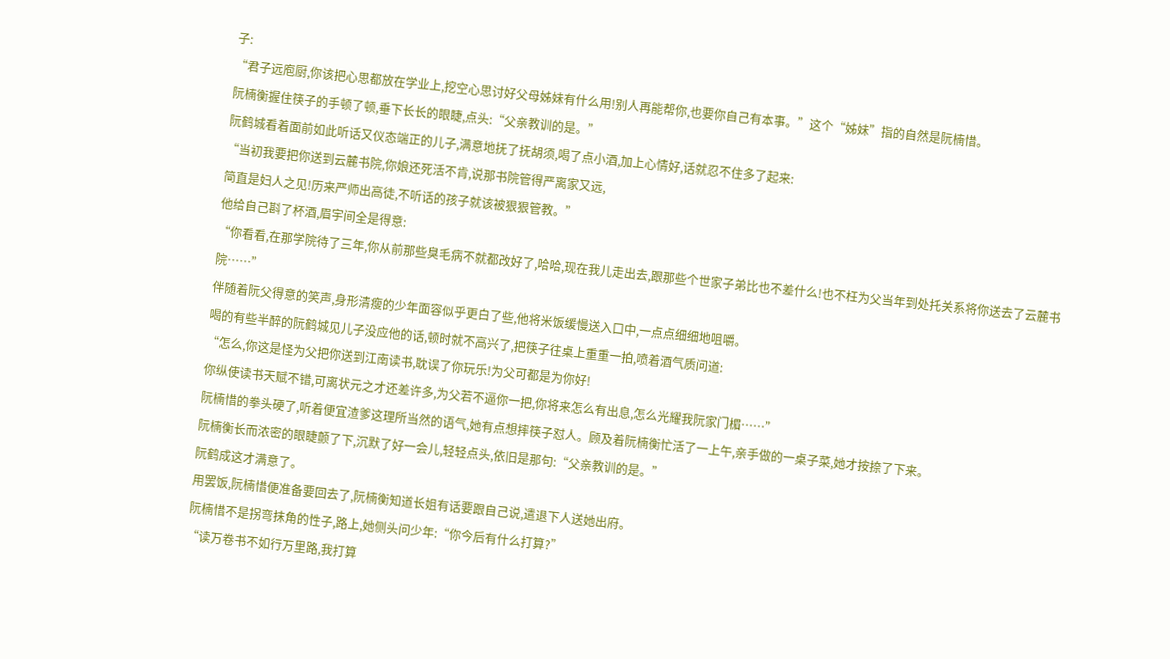子:
“君子远庖厨,你该把心思都放在学业上,挖空心思讨好父母姊妹有什么用!别人再能帮你,也要你自己有本事。”这个“姊妹”指的自然是阮楠惜。
阮楠衡握住筷子的手顿了顿,垂下长长的眼睫,点头:“父亲教训的是。”
阮鹤城看着面前如此听话又仪态端正的儿子,满意地抚了抚胡须,喝了点小酒,加上心情好,话就忍不住多了起来:
“当初我要把你送到云麓书院,你娘还死活不肯,说那书院管得严离家又远,
简直是妇人之见!历来严师出高徒,不听话的孩子就该被狠狠管教。”
他给自己斟了杯酒,眉宇间全是得意:
“你看看,在那学院待了三年,你从前那些臭毛病不就都改好了,哈哈,现在我儿走出去,跟那些个世家子弟比也不差什么!也不枉为父当年到处托关系将你送去了云麓书院……”
伴随着阮父得意的笑声,身形清瘦的少年面容似乎更白了些,他将米饭缓慢送入口中,一点点细细地咀嚼。
喝的有些半醉的阮鹤城见儿子没应他的话,顿时就不高兴了,把筷子往桌上重重一拍,喷着酒气质问道:
“怎么,你这是怪为父把你送到江南读书,耽误了你玩乐!为父可都是为你好!
你纵使读书天赋不错,可离状元之才还差许多,为父若不逼你一把,你将来怎么有出息,怎么光耀我阮家门楣……”
阮楠惜的拳头硬了,听着便宜渣爹这理所当然的语气,她有点想摔筷子怼人。顾及着阮楠衡忙活了一上午,亲手做的一桌子菜,她才按捺了下来。
阮楠衡长而浓密的眼睫颤了下,沉默了好一会儿,轻轻点头,依旧是那句:“父亲教训的是。”
阮鹤成这才满意了。
用罢饭,阮楠惜便准备要回去了,阮楠衡知道长姐有话要跟自己说,遣退下人送她出府。
阮楠惜不是拐弯抹角的性子,路上,她侧头问少年:“你今后有什么打算?”
“读万卷书不如行万里路,我打算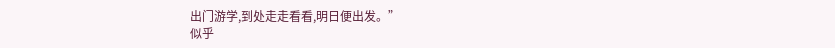出门游学,到处走走看看,明日便出发。”
似乎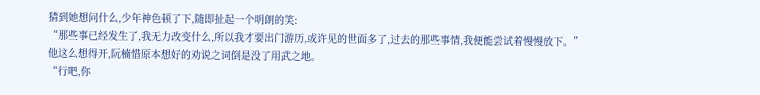猜到她想问什么,少年神色顿了下,随即扯起一个明朗的笑:
“那些事已经发生了,我无力改变什么,所以我才要出门游历,或许见的世面多了,过去的那些事情,我便能尝试着慢慢放下。”
他这么想得开,阮楠惜原本想好的劝说之词倒是没了用武之地。
“行吧,你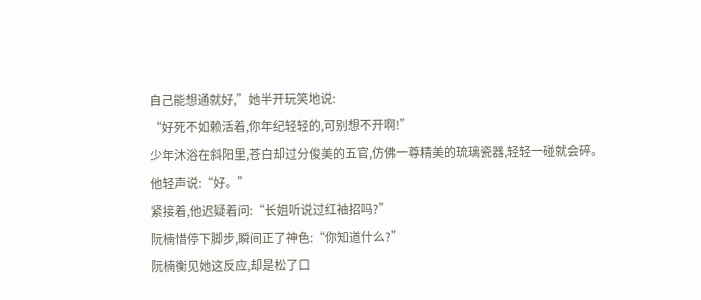自己能想通就好,”她半开玩笑地说:
“好死不如赖活着,你年纪轻轻的,可别想不开啊!”
少年沐浴在斜阳里,苍白却过分俊美的五官,仿佛一尊精美的琉璃瓷器,轻轻一碰就会碎。
他轻声说:“好。”
紧接着,他迟疑着问:“长姐听说过红袖招吗?”
阮楠惜停下脚步,瞬间正了神色:“你知道什么?”
阮楠衡见她这反应,却是松了口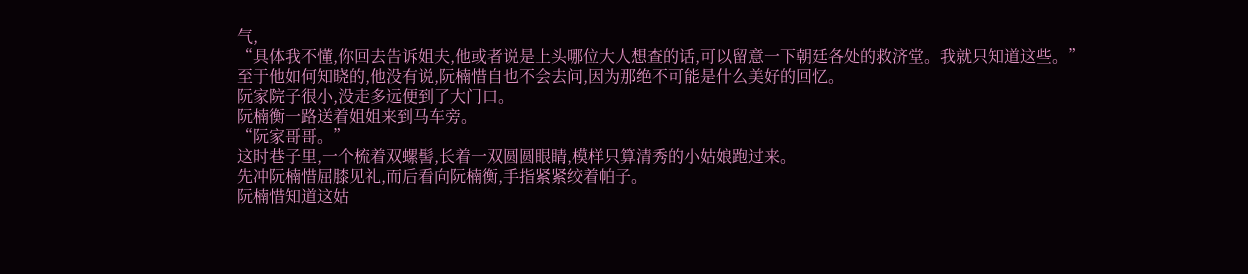气,
“具体我不懂,你回去告诉姐夫,他或者说是上头哪位大人想查的话,可以留意一下朝廷各处的救济堂。我就只知道这些。”
至于他如何知晓的,他没有说,阮楠惜自也不会去问,因为那绝不可能是什么美好的回忆。
阮家院子很小,没走多远便到了大门口。
阮楠衡一路送着姐姐来到马车旁。
“阮家哥哥。”
这时巷子里,一个梳着双螺髻,长着一双圆圆眼睛,模样只算清秀的小姑娘跑过来。
先冲阮楠惜屈膝见礼,而后看向阮楠衡,手指紧紧绞着帕子。
阮楠惜知道这姑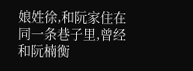娘姓徐,和阮家住在同一条巷子里,曾经和阮楠衡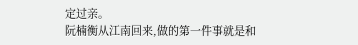定过亲。
阮楠衡从江南回来,做的第一件事就是和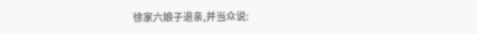徐家六娘子退亲,并当众说: